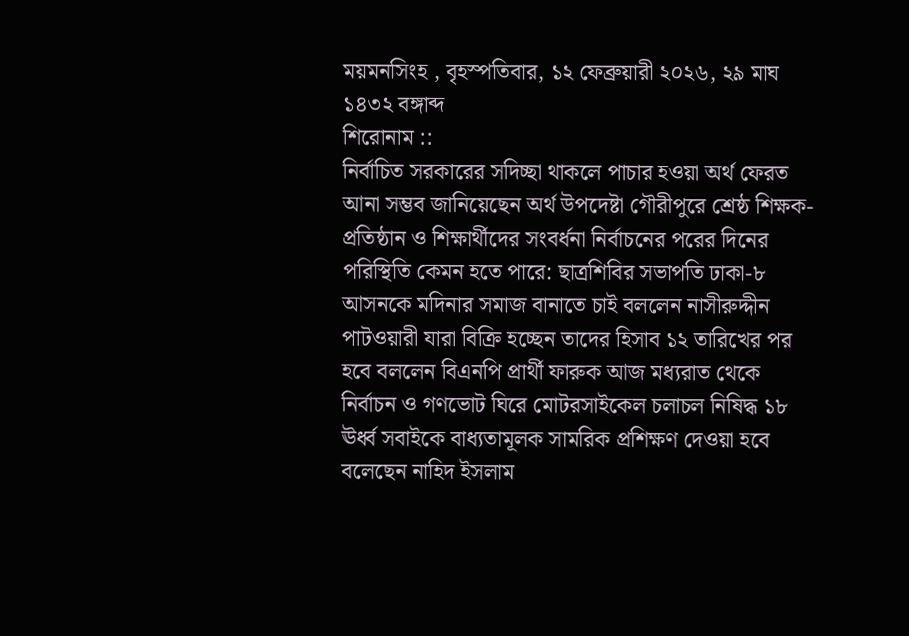ময়মনসিংহ , বৃহস্পতিবার, ১২ ফেব্রুয়ারী ২০২৬, ২৯ মাঘ ১৪৩২ বঙ্গাব্দ
শিরোনাম ::
নির্বাচিত সরকারের সদিচ্ছা থাকলে পাচার হওয়া অর্থ ফেরত আনা সম্ভব জানিয়েছেন অর্থ উপদেষ্টা গৌরীপুরে শ্রেষ্ঠ শিক্ষক-প্রতিষ্ঠান ও শিক্ষার্থীদের সংবর্ধনা নির্বাচনের পরের দিনের পরিস্থিতি কেমন হতে পারে: ছাত্রশিবির সভাপতি ঢাকা-৮ আসনকে মদিনার সমাজ বানাতে চাই বললেন নাসীরুদ্দীন পাটওয়ারী যারা বিক্রি হচ্ছেন তাদের হিসাব ১২ তারিখের পর হবে বললেন বিএনপি প্রার্থী ফারুক আজ মধ্যরাত থেকে নির্বাচন ও গণভোট ঘিরে মোটরসাইকেল চলাচল নিষিদ্ধ ১৮ ঊর্ধ্ব সবাইকে বাধ্যতামূলক সামরিক প্রশিক্ষণ দেওয়া হবে বলেছেন নাহিদ ইসলাম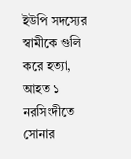ইউপি সদস্যের স্বামীকে গুলি করে হত্যা, আহত ১ নরসিংদীতে সোনার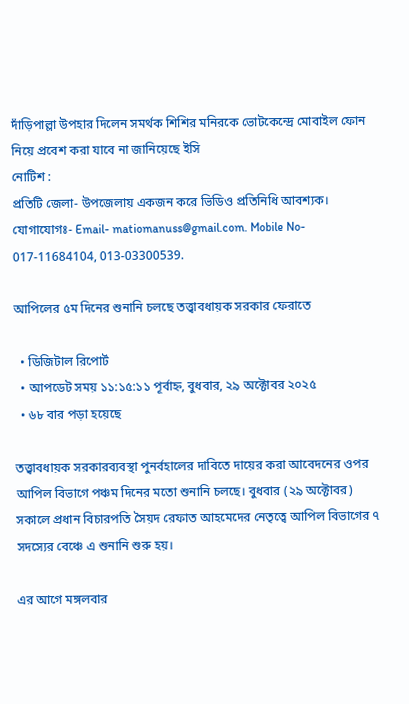দাঁড়িপাল্লা উপহার দিলেন সমর্থক শিশির মনিরকে ভোটকেন্দ্রে মোবাইল ফোন নিয়ে প্রবেশ করা যাবে না জানিয়েছে ইসি
নোটিশ :
প্রতিটি জেলা- উপজেলায় একজন করে ভিডিও প্রতিনিধি আবশ্যক। যোগাযোগঃ- Email- matiomanuss@gmail.com. Mobile No- 017-11684104, 013-03300539.

আপিলের ৫ম দিনের শুনানি চলছে তত্ত্বাবধায়ক সরকার ফেরাতে

  • ডিজিটাল রিপোর্ট
  • আপডেট সময় ১১:১৫:১১ পূর্বাহ্ন, বুধবার, ২৯ অক্টোবর ২০২৫
  • ৬৮ বার পড়া হয়েছে

তত্ত্বাবধায়ক সরকারব্যবস্থা পুনর্বহালের দাবিতে দায়ের করা আবেদনের ওপর আপিল বিভাগে পঞ্চম দিনের মতো শুনানি চলছে। বুধবার (২৯ অক্টোবর) সকালে প্রধান বিচারপতি সৈয়দ রেফাত আহমেদের নেতৃত্বে আপিল বিভাগের ৭ সদস্যের বেঞ্চে এ শুনানি শুরু হয়।

এর আগে মঙ্গলবার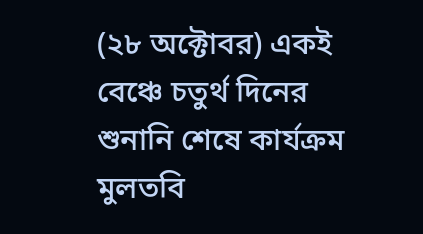(২৮ অক্টোবর) একই বেঞ্চে চতুর্থ দিনের শুনানি শেষে কার্যক্রম মুলতবি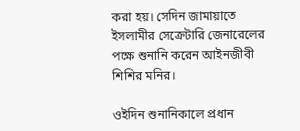করা হয়। সেদিন জামায়াতে ইসলামীর সেক্রেটারি জেনারেলের পক্ষে শুনানি করেন আইনজীবী শিশির মনির।

ওইদিন শুনানিকালে প্রধান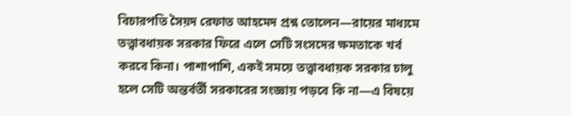বিচারপতি সৈয়দ রেফাত আহমেদ প্রশ্ন তোলেন—রায়ের মাধ্যমে তত্ত্বাবধায়ক সরকার ফিরে এলে সেটি সংসদের ক্ষমতাকে খর্ব করবে কিনা। পাশাপাশি, একই সময়ে তত্ত্বাবধায়ক সরকার চালু হলে সেটি অন্তর্বর্তী সরকারের সংজ্ঞায় পড়বে কি না—এ বিষয়ে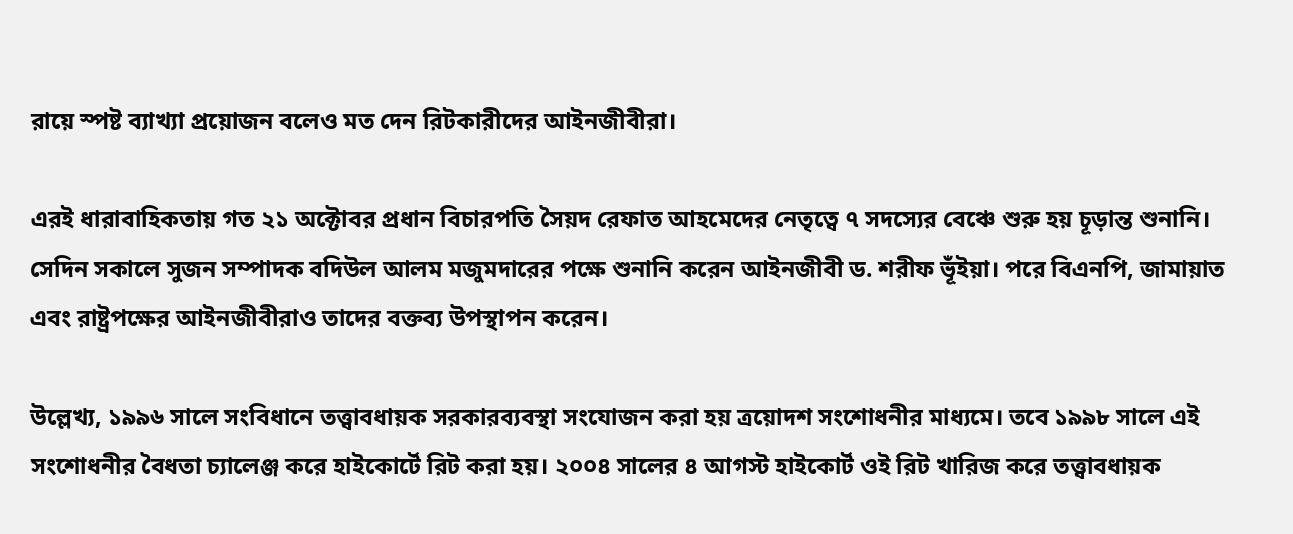রায়ে স্পষ্ট ব্যাখ্যা প্রয়োজন বলেও মত দেন রিটকারীদের আইনজীবীরা।

এরই ধারাবাহিকতায় গত ২১ অক্টোবর প্রধান বিচারপতি সৈয়দ রেফাত আহমেদের নেতৃত্বে ৭ সদস্যের বেঞ্চে শুরু হয় চূড়ান্ত শুনানি। সেদিন সকালে সুজন সম্পাদক বদিউল আলম মজুমদারের পক্ষে শুনানি করেন আইনজীবী ড. শরীফ ভূঁইয়া। পরে বিএনপি, জামায়াত এবং রাষ্ট্রপক্ষের আইনজীবীরাও তাদের বক্তব্য উপস্থাপন করেন।

উল্লেখ্য, ১৯৯৬ সালে সংবিধানে তত্ত্বাবধায়ক সরকারব্যবস্থা সংযোজন করা হয় ত্রয়োদশ সংশোধনীর মাধ্যমে। তবে ১৯৯৮ সালে এই সংশোধনীর বৈধতা চ্যালেঞ্জ করে হাইকোর্টে রিট করা হয়। ২০০৪ সালের ৪ আগস্ট হাইকোর্ট ওই রিট খারিজ করে তত্ত্বাবধায়ক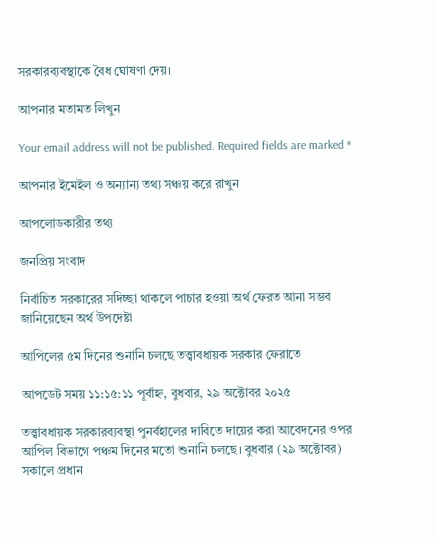সরকারব্যবস্থাকে বৈধ ঘোষণা দেয়।

আপনার মতামত লিখুন

Your email address will not be published. Required fields are marked *

আপনার ইমেইল ও অন্যান্য তথ্য সঞ্চয় করে রাখুন

আপলোডকারীর তথ্য

জনপ্রিয় সংবাদ

নির্বাচিত সরকারের সদিচ্ছা থাকলে পাচার হওয়া অর্থ ফেরত আনা সম্ভব জানিয়েছেন অর্থ উপদেষ্টা

আপিলের ৫ম দিনের শুনানি চলছে তত্ত্বাবধায়ক সরকার ফেরাতে

আপডেট সময় ১১:১৫:১১ পূর্বাহ্ন, বুধবার, ২৯ অক্টোবর ২০২৫

তত্ত্বাবধায়ক সরকারব্যবস্থা পুনর্বহালের দাবিতে দায়ের করা আবেদনের ওপর আপিল বিভাগে পঞ্চম দিনের মতো শুনানি চলছে। বুধবার (২৯ অক্টোবর) সকালে প্রধান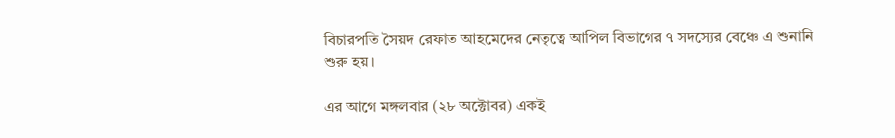বিচারপতি সৈয়দ রেফাত আহমেদের নেতৃত্বে আপিল বিভাগের ৭ সদস্যের বেঞ্চে এ শুনানি শুরু হয়।

এর আগে মঙ্গলবার (২৮ অক্টোবর) একই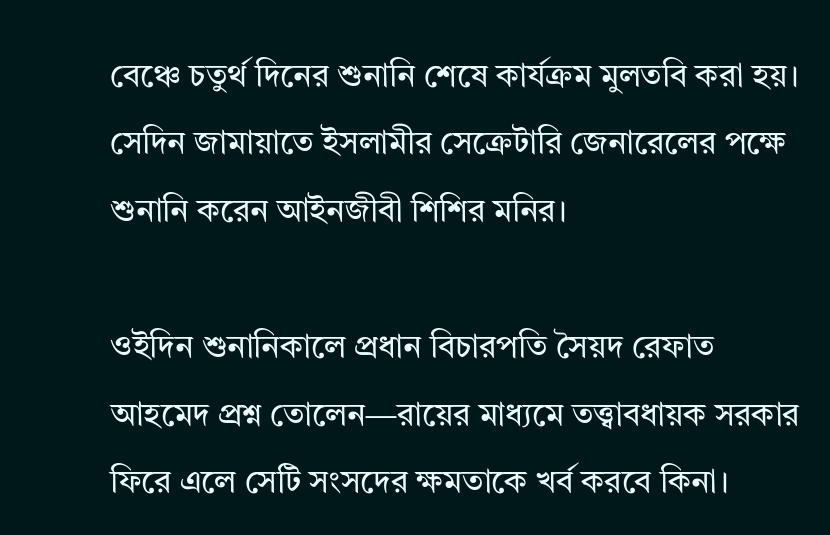বেঞ্চে চতুর্থ দিনের শুনানি শেষে কার্যক্রম মুলতবি করা হয়। সেদিন জামায়াতে ইসলামীর সেক্রেটারি জেনারেলের পক্ষে শুনানি করেন আইনজীবী শিশির মনির।

ওইদিন শুনানিকালে প্রধান বিচারপতি সৈয়দ রেফাত আহমেদ প্রশ্ন তোলেন—রায়ের মাধ্যমে তত্ত্বাবধায়ক সরকার ফিরে এলে সেটি সংসদের ক্ষমতাকে খর্ব করবে কিনা।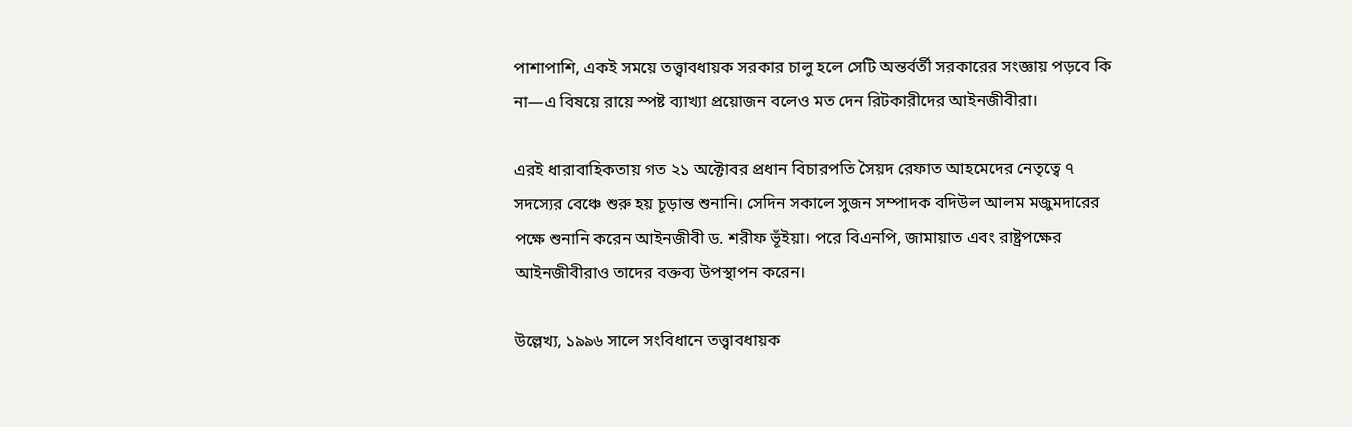পাশাপাশি, একই সময়ে তত্ত্বাবধায়ক সরকার চালু হলে সেটি অন্তর্বর্তী সরকারের সংজ্ঞায় পড়বে কি না—এ বিষয়ে রায়ে স্পষ্ট ব্যাখ্যা প্রয়োজন বলেও মত দেন রিটকারীদের আইনজীবীরা।

এরই ধারাবাহিকতায় গত ২১ অক্টোবর প্রধান বিচারপতি সৈয়দ রেফাত আহমেদের নেতৃত্বে ৭ সদস্যের বেঞ্চে শুরু হয় চূড়ান্ত শুনানি। সেদিন সকালে সুজন সম্পাদক বদিউল আলম মজুমদারের পক্ষে শুনানি করেন আইনজীবী ড. শরীফ ভূঁইয়া। পরে বিএনপি, জামায়াত এবং রাষ্ট্রপক্ষের আইনজীবীরাও তাদের বক্তব্য উপস্থাপন করেন।

উল্লেখ্য, ১৯৯৬ সালে সংবিধানে তত্ত্বাবধায়ক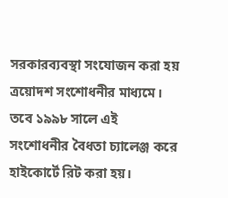সরকারব্যবস্থা সংযোজন করা হয় ত্রয়োদশ সংশোধনীর মাধ্যমে। তবে ১৯৯৮ সালে এই সংশোধনীর বৈধতা চ্যালেঞ্জ করে হাইকোর্টে রিট করা হয়।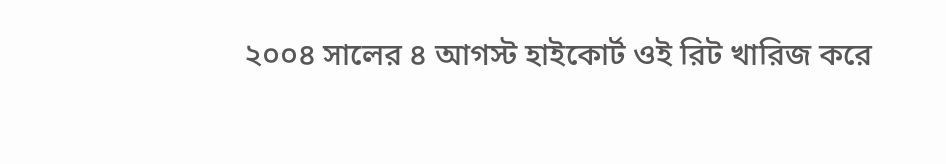২০০৪ সালের ৪ আগস্ট হাইকোর্ট ওই রিট খারিজ করে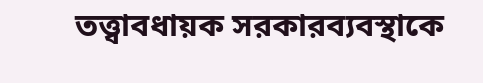তত্ত্বাবধায়ক সরকারব্যবস্থাকে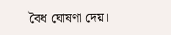বৈধ ঘোষণা দেয়।